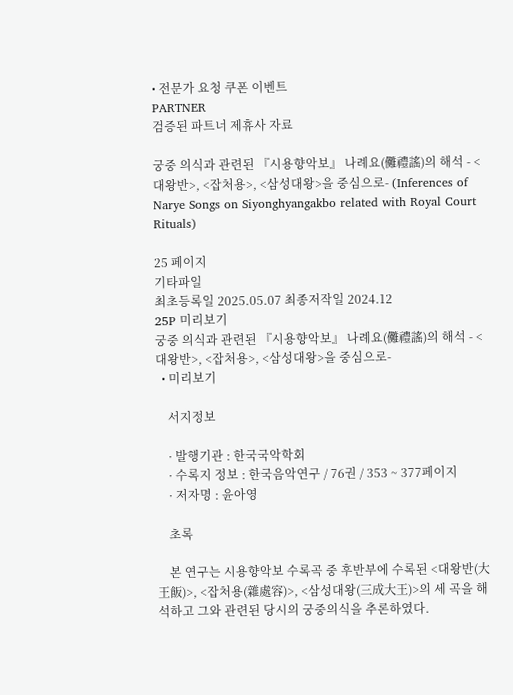• 전문가 요청 쿠폰 이벤트
PARTNER
검증된 파트너 제휴사 자료

궁중 의식과 관련된 『시용향악보』 나례요(儺禮謠)의 해석 - <대왕반>, <잡처용>, <삼성대왕>을 중심으로- (Inferences of Narye Songs on Siyonghyangakbo related with Royal Court Rituals)

25 페이지
기타파일
최초등록일 2025.05.07 최종저작일 2024.12
25P 미리보기
궁중 의식과 관련된 『시용향악보』 나례요(儺禮謠)의 해석 - <대왕반>, <잡처용>, <삼성대왕>을 중심으로-
  • 미리보기

    서지정보

    · 발행기관 : 한국국악학회
    · 수록지 정보 : 한국음악연구 / 76권 / 353 ~ 377페이지
    · 저자명 : 윤아영

    초록

    본 연구는 시용향악보 수록곡 중 후반부에 수록된 <대왕반(大王飯)>, <잡처용(雜處容)>, <삼성대왕(三成大王)>의 세 곡을 해석하고 그와 관련된 당시의 궁중의식을 추론하였다.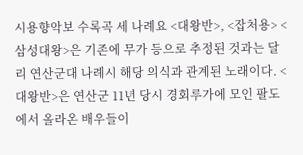시용향악보 수록곡 세 나례요 <대왕반>, <잡처용> <삼성대왕>은 기존에 무가 등으로 추정된 것과는 달리 연산군대 나례시 해당 의식과 관계된 노래이다. <대왕반>은 연산군 11년 당시 경회루가에 모인 팔도에서 올라온 배우들이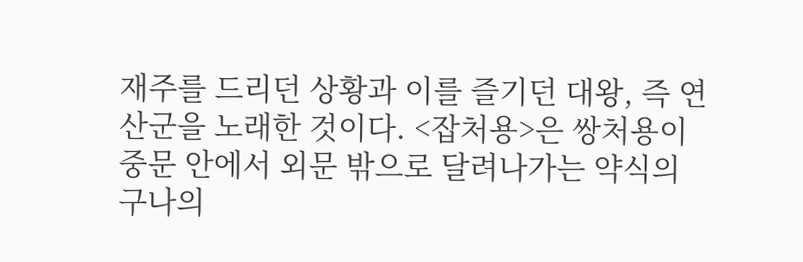재주를 드리던 상황과 이를 즐기던 대왕, 즉 연산군을 노래한 것이다. <잡처용>은 쌍처용이 중문 안에서 외문 밖으로 달려나가는 약식의 구나의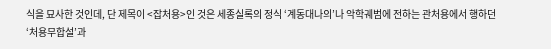식을 묘사한 것인데, 단 제목이 <잡처용>인 것은 세종실록의 정식 ‘계동대나의’나 악학궤범에 전하는 관처용에서 행하던 ‘처용무합설’과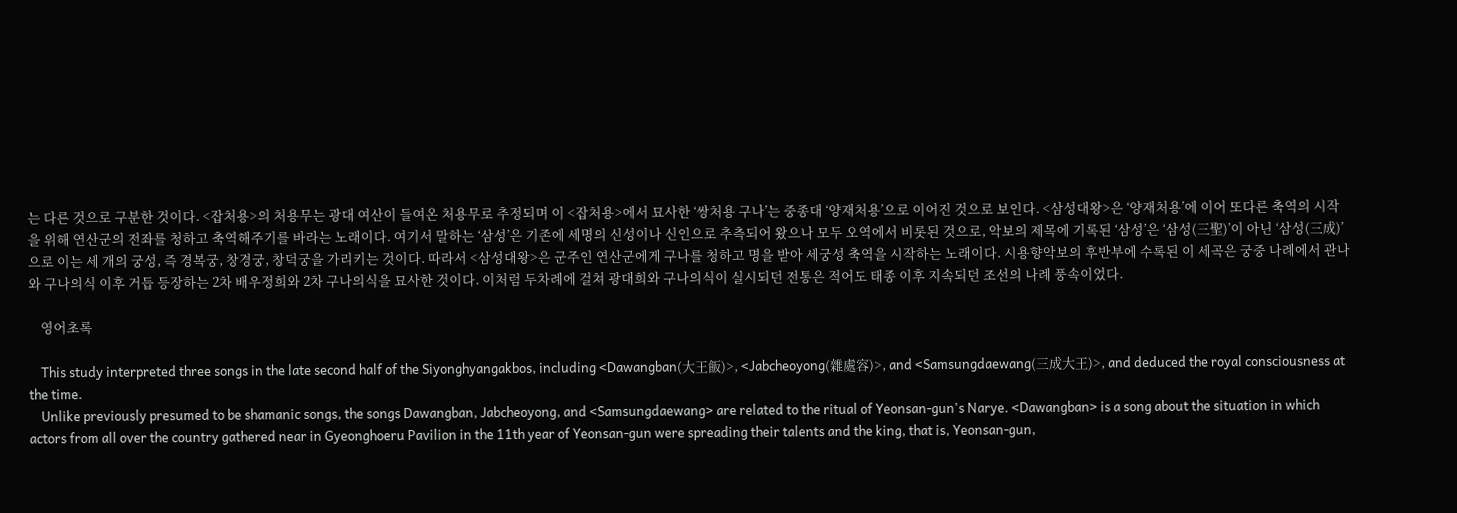는 다른 것으로 구분한 것이다. <잡처용>의 처용무는 광대 여산이 들여온 처용무로 추정되며 이 <잡처용>에서 묘사한 ‘쌍처용 구나’는 중종대 ‘양재처용’으로 이어진 것으로 보인다. <삼성대왕>은 ‘양재처용’에 이어 또다른 축역의 시작을 위해 연산군의 전좌를 청하고 축역해주기를 바라는 노래이다. 여기서 말하는 ‘삼성’은 기존에 세명의 신성이나 신인으로 추측되어 왔으나 모두 오역에서 비롯된 것으로, 악보의 제목에 기록된 ‘삼성’은 ‘삼성(三聖)’이 아닌 ‘삼성(三成)’으로 이는 세 개의 궁성, 즉 경복궁, 창경궁, 창덕궁을 가리키는 것이다. 따라서 <삼성대왕>은 군주인 연산군에게 구나를 청하고 명을 받아 세궁성 축역을 시작하는 노래이다. 시용향악보의 후반부에 수록된 이 세곡은 궁중 나례에서 관나와 구나의식 이후 거듭 등장하는 2차 배우정희와 2차 구나의식을 묘사한 것이다. 이처럼 두차례에 걸쳐 광대희와 구나의식이 실시되던 전통은 적어도 태종 이후 지속되던 조선의 나례 풍속이었다.

    영어초록

    This study interpreted three songs in the late second half of the Siyonghyangakbos, including <Dawangban(大王飯)>, <Jabcheoyong(雜處容)>, and <Samsungdaewang(三成大王)>, and deduced the royal consciousness at the time.
    Unlike previously presumed to be shamanic songs, the songs Dawangban, Jabcheoyong, and <Samsungdaewang> are related to the ritual of Yeonsan-gun's Narye. <Dawangban> is a song about the situation in which actors from all over the country gathered near in Gyeonghoeru Pavilion in the 11th year of Yeonsan-gun were spreading their talents and the king, that is, Yeonsan-gun,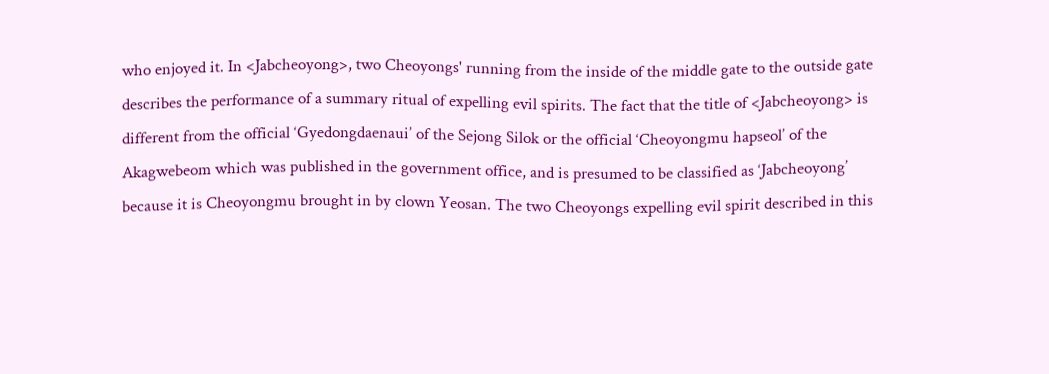who enjoyed it. In <Jabcheoyong>, two Cheoyongs' running from the inside of the middle gate to the outside gate describes the performance of a summary ritual of expelling evil spirits. The fact that the title of <Jabcheoyong> is different from the official ‘Gyedongdaenaui’ of the Sejong Silok or the official ‘Cheoyongmu hapseol’ of the Akagwebeom which was published in the government office, and is presumed to be classified as ‘Jabcheoyong’ because it is Cheoyongmu brought in by clown Yeosan. The two Cheoyongs expelling evil spirit described in this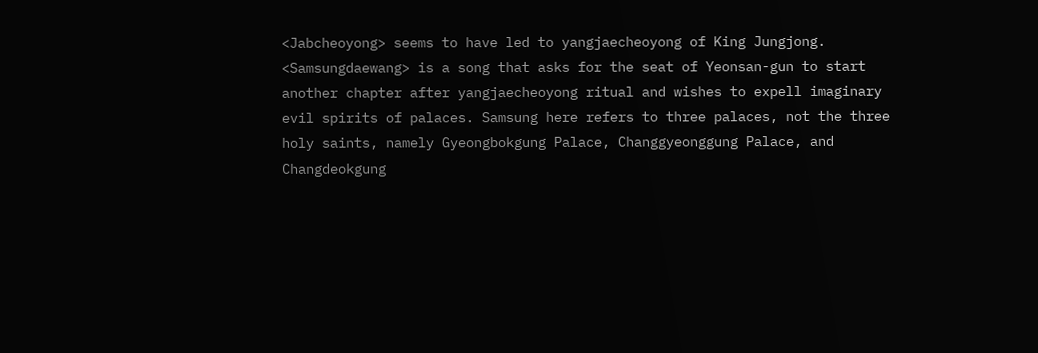<Jabcheoyong> seems to have led to yangjaecheoyong of King Jungjong. <Samsungdaewang> is a song that asks for the seat of Yeonsan-gun to start another chapter after yangjaecheoyong ritual and wishes to expell imaginary evil spirits of palaces. Samsung here refers to three palaces, not the three holy saints, namely Gyeongbokgung Palace, Changgyeonggung Palace, and Changdeokgung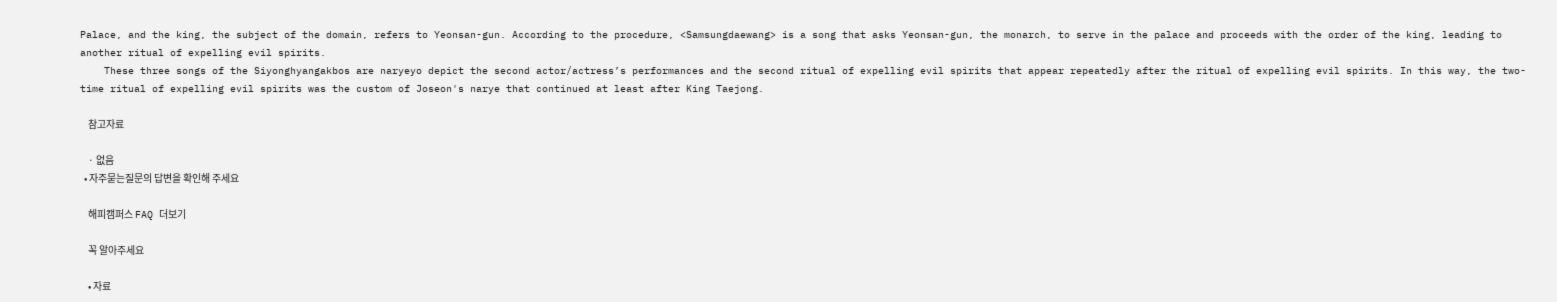Palace, and the king, the subject of the domain, refers to Yeonsan-gun. According to the procedure, <Samsungdaewang> is a song that asks Yeonsan-gun, the monarch, to serve in the palace and proceeds with the order of the king, leading to another ritual of expelling evil spirits.
    These three songs of the Siyonghyangakbos are naryeyo depict the second actor/actress’s performances and the second ritual of expelling evil spirits that appear repeatedly after the ritual of expelling evil spirits. In this way, the two-time ritual of expelling evil spirits was the custom of Joseon's narye that continued at least after King Taejong.

    참고자료

    · 없음
  • 자주묻는질문의 답변을 확인해 주세요

    해피캠퍼스 FAQ 더보기

    꼭 알아주세요

    • 자료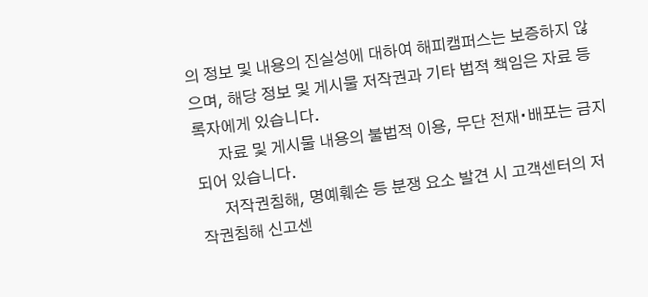의 정보 및 내용의 진실성에 대하여 해피캠퍼스는 보증하지 않으며, 해당 정보 및 게시물 저작권과 기타 법적 책임은 자료 등록자에게 있습니다.
      자료 및 게시물 내용의 불법적 이용, 무단 전재∙배포는 금지되어 있습니다.
      저작권침해, 명예훼손 등 분쟁 요소 발견 시 고객센터의 저작권침해 신고센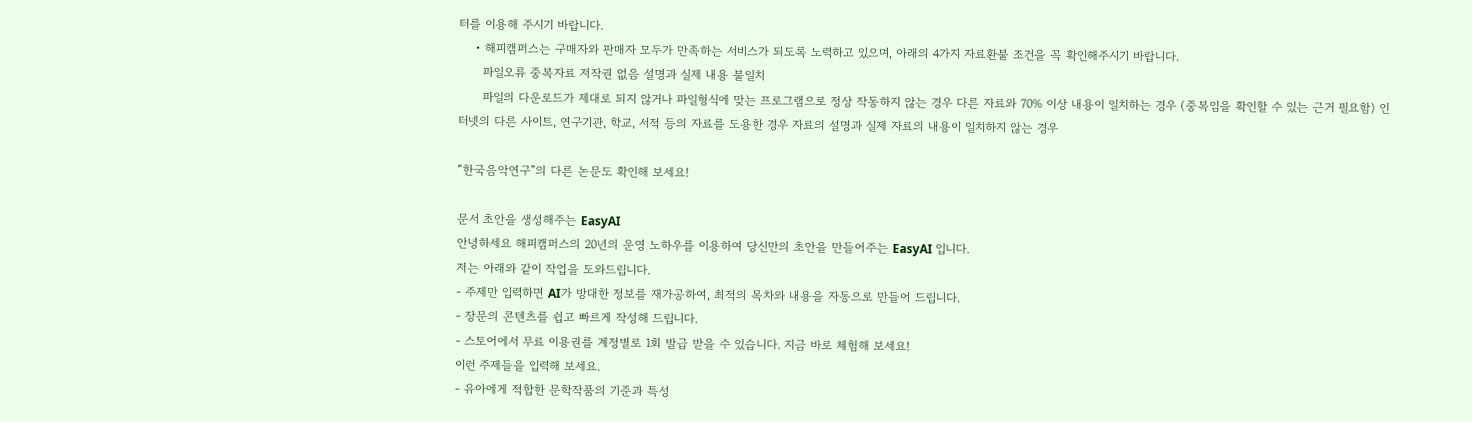터를 이용해 주시기 바랍니다.
    • 해피캠퍼스는 구매자와 판매자 모두가 만족하는 서비스가 되도록 노력하고 있으며, 아래의 4가지 자료환불 조건을 꼭 확인해주시기 바랍니다.
      파일오류 중복자료 저작권 없음 설명과 실제 내용 불일치
      파일의 다운로드가 제대로 되지 않거나 파일형식에 맞는 프로그램으로 정상 작동하지 않는 경우 다른 자료와 70% 이상 내용이 일치하는 경우 (중복임을 확인할 수 있는 근거 필요함) 인터넷의 다른 사이트, 연구기관, 학교, 서적 등의 자료를 도용한 경우 자료의 설명과 실제 자료의 내용이 일치하지 않는 경우

“한국음악연구”의 다른 논문도 확인해 보세요!

문서 초안을 생성해주는 EasyAI
안녕하세요 해피캠퍼스의 20년의 운영 노하우를 이용하여 당신만의 초안을 만들어주는 EasyAI 입니다.
저는 아래와 같이 작업을 도와드립니다.
- 주제만 입력하면 AI가 방대한 정보를 재가공하여, 최적의 목차와 내용을 자동으로 만들어 드립니다.
- 장문의 콘텐츠를 쉽고 빠르게 작성해 드립니다.
- 스토어에서 무료 이용권를 계정별로 1회 발급 받을 수 있습니다. 지금 바로 체험해 보세요!
이런 주제들을 입력해 보세요.
- 유아에게 적합한 문학작품의 기준과 특성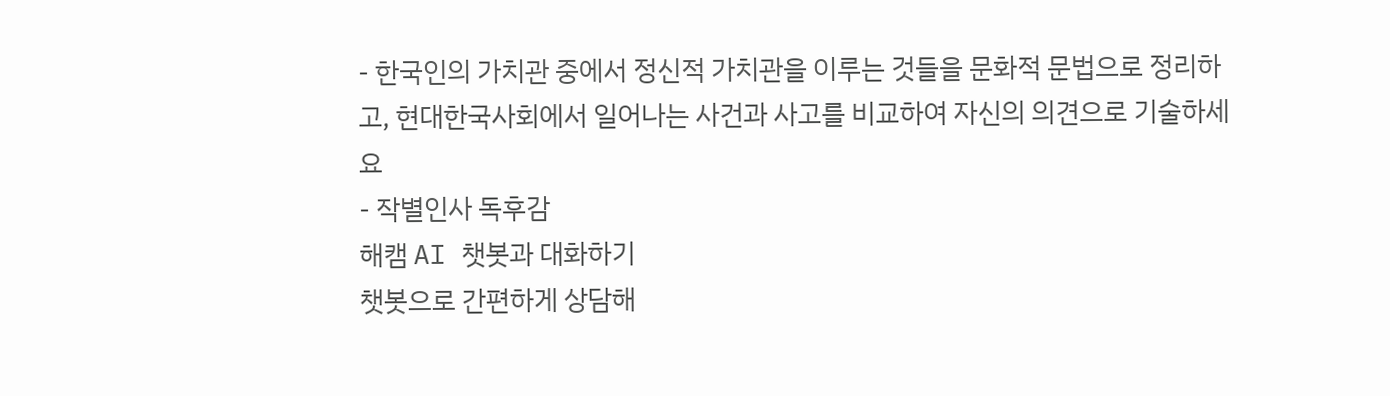- 한국인의 가치관 중에서 정신적 가치관을 이루는 것들을 문화적 문법으로 정리하고, 현대한국사회에서 일어나는 사건과 사고를 비교하여 자신의 의견으로 기술하세요
- 작별인사 독후감
해캠 AI 챗봇과 대화하기
챗봇으로 간편하게 상담해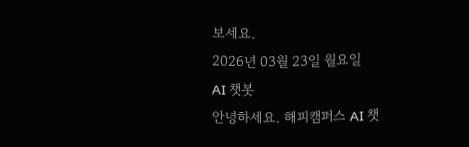보세요.
2026년 03월 23일 월요일
AI 챗봇
안녕하세요. 해피캠퍼스 AI 챗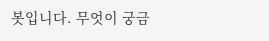봇입니다. 무엇이 궁금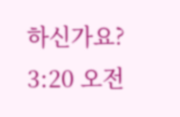하신가요?
3:20 오전